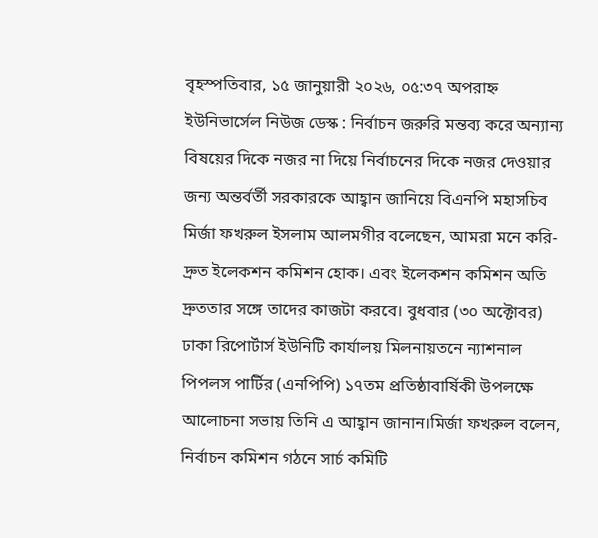বৃহস্পতিবার, ১৫ জানুয়ারী ২০২৬, ০৫:৩৭ অপরাহ্ন
ইউনিভার্সেল নিউজ ডেস্ক : নির্বাচন জরুরি মন্তব্য করে অন্যান্য বিষয়ের দিকে নজর না দিয়ে নির্বাচনের দিকে নজর দেওয়ার জন্য অন্তর্বর্তী সরকারকে আহ্বান জানিয়ে বিএনপি মহাসচিব মির্জা ফখরুল ইসলাম আলমগীর বলেছেন, আমরা মনে করি- দ্রুত ইলেকশন কমিশন হোক। এবং ইলেকশন কমিশন অতি দ্রুততার সঙ্গে তাদের কাজটা করবে। বুধবার (৩০ অক্টোবর) ঢাকা রিপোর্টার্স ইউনিটি কার্যালয় মিলনায়তনে ন্যাশনাল পিপলস পার্টির (এনপিপি) ১৭তম প্রতিষ্ঠাবার্ষিকী উপলক্ষে আলোচনা সভায় তিনি এ আহ্বান জানান।মির্জা ফখরুল বলেন, নির্বাচন কমিশন গঠনে সার্চ কমিটি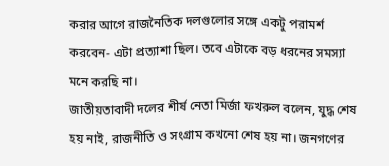করার আগে রাজনৈতিক দলগুলোর সঙ্গে একটু পরামর্শ করবেন- এটা প্রত্যাশা ছিল। তবে এটাকে বড় ধরনের সমস্যা মনে করছি না।
জাতীয়তাবাদী দলের শীর্ষ নেতা মির্জা ফখরুল বলেন, যুদ্ধ শেষ হয় নাই, রাজনীতি ও সংগ্রাম কখনো শেষ হয় না। জনগণের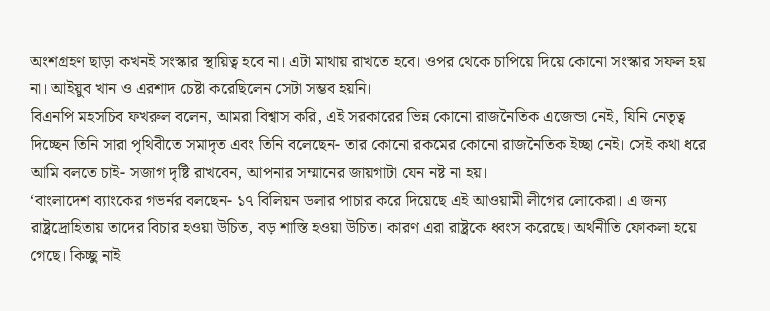অংশগ্রহণ ছাড়া কখনই সংস্কার স্থায়িত্ব হবে না। এটা মাথায় রাখতে হবে। ওপর থেকে চাপিয়ে দিয়ে কোনো সংস্কার সফল হয় না। আইয়ুব খান ও এরশাদ চেষ্টা করেছিলেন সেটা সম্ভব হয়নি।
বিএনপি মহসচিব ফখরুল বলেন, আমরা বিশ্বাস করি, এই সরকারের ভিন্ন কোনো রাজনৈতিক এজেন্ডা নেই, যিনি নেতৃত্ব দিচ্ছেন তিনি সারা পৃথিবীতে সমাদৃত এবং তিনি বলেছেন- তার কোনো রকমের কোনো রাজনৈতিক ইচ্ছা নেই। সেই কথা ধরে আমি বলতে চাই- সজাগ দৃষ্টি রাখবেন, আপনার সম্মানের জায়গাটা যেন নষ্ট না হয়।
‘বাংলাদেশ ব্যাংকের গভর্নর বলছেন- ১৭ বিলিয়ন ডলার পাচার করে দিয়েছে এই আওয়ামী লীগের লোকেরা। এ জন্য রাষ্ট্রদ্রোহিতায় তাদের বিচার হওয়া উচিত, বড় শাস্তি হওয়া উচিত। কারণ এরা রাষ্ট্রকে ধ্বংস করেছে। অর্থনীতি ফোকলা হয়ে গেছে। কিচ্ছু নাই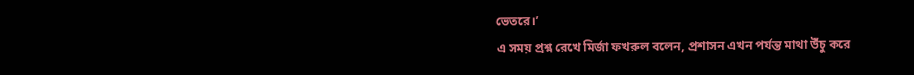ভেতরে।’
এ সময় প্রশ্ন রেখে মির্জা ফখরুল বলেন, প্রশাসন এখন পর্যন্ত মাথা উঁচু করে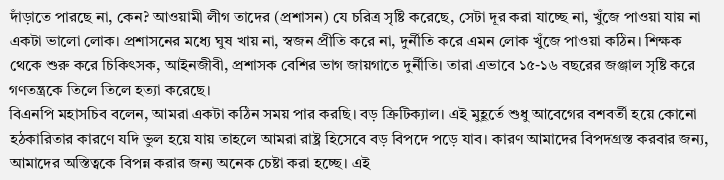দাঁড়াতে পারছে না, কেন? আওয়ামী লীগ তাদের (প্রশাসন) যে চরিত্র সৃষ্টি করেছে, সেটা দূর করা যাচ্ছে না, খুঁজে পাওয়া যায় না একটা ভালো লোক। প্রশাসনের মধ্যে ঘুষ খায় না, স্বজন প্রীতি করে না, দুর্নীতি করে এমন লোক খুঁজে পাওয়া কঠিন। শিক্ষক থেকে শুরু করে চিকিৎসক, আইনজীবী, প্রশাসক বেশির ভাগ জায়গাতে দুর্নীতি। তারা এভাবে ১৫-১৬ বছরের জঞ্জাল সৃষ্টি করে গণতন্ত্রকে তিলে তিলে হত্যা করেছে।
বিএনপি মহাসচিব বলেন, আমরা একটা কঠিন সময় পার করছি। বড় ক্রিটিক্যাল। এই মুহূর্তে শুধু আবেগের বশবর্তী হয়ে কোনো হঠকারিতার কারণে যদি ভুল হয়ে যায় তাহলে আমরা রাষ্ট্র হিসেবে বড় বিপদে পড়ে যাব। কারণ আমাদের বিপদগ্রস্ত করবার জন্য, আমাদের অস্তিত্বকে বিপন্ন করার জন্য অনেক চেষ্টা করা হচ্ছে। এই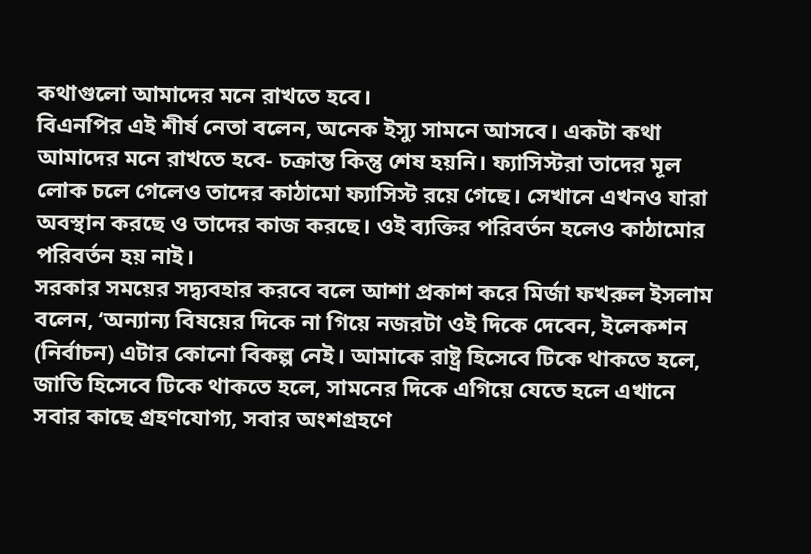কথাগুলো আমাদের মনে রাখতে হবে।
বিএনপির এই শীর্ষ নেতা বলেন, অনেক ইস্যু সামনে আসবে। একটা কথা আমাদের মনে রাখতে হবে- চক্রান্ত কিন্তু শেষ হয়নি। ফ্যাসিস্টরা তাদের মূল লোক চলে গেলেও তাদের কাঠামো ফ্যাসিস্ট রয়ে গেছে। সেখানে এখনও যারা অবস্থান করছে ও তাদের কাজ করছে। ওই ব্যক্তির পরিবর্তন হলেও কাঠামোর পরিবর্তন হয় নাই।
সরকার সময়ের সদ্ব্যবহার করবে বলে আশা প্রকাশ করে মির্জা ফখরুল ইসলাম বলেন, ‘অন্যান্য বিষয়ের দিকে না গিয়ে নজরটা ওই দিকে দেবেন, ইলেকশন (নির্বাচন) এটার কোনো বিকল্প নেই। আমাকে রাষ্ট্র হিসেবে টিকে থাকতে হলে, জাতি হিসেবে টিকে থাকতে হলে, সামনের দিকে এগিয়ে যেতে হলে এখানে সবার কাছে গ্রহণযোগ্য, সবার অংশগ্রহণে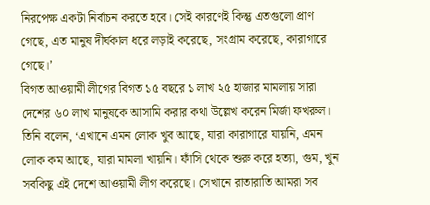নিরপেক্ষ একটা নির্বাচন করতে হবে। সেই কারণেই কিন্তু এতগুলো প্রাণ গেছে, এত মানুষ দীর্ঘকাল ধরে লড়াই করেছে, সংগ্রাম করেছে, কারাগারে গেছে।’
বিগত আওয়ামী লীগের বিগত ১৫ বছরে ১ লাখ ২৫ হাজার মামলায় সারা দেশের ৬০ লাখ মানুষকে আসামি করার কথা উল্লেখ করেন মির্জা ফখরুল। তিনি বলেন, ‘এখানে এমন লোক খুব আছে, যারা কারাগারে যায়নি, এমন লোক কম আছে, যারা মামলা খায়নি। ফাঁসি থেকে শুরু করে হত্যা, গুম, খুন সবকিছু এই দেশে আওয়ামী লীগ করেছে। সেখানে রাতারাতি আমরা সব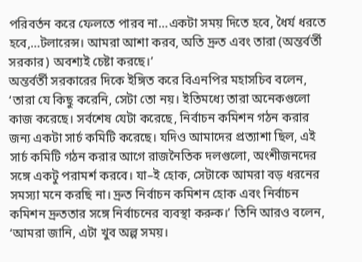পরিবর্তন করে ফেলতে পারব না…একটা সময় দিতে হবে, ধৈর্য ধরতে হবে,…টলারেন্স। আমরা আশা করব, অতি দ্রুত এবং তারা (অন্তর্বর্তী সরকার) অবশ্যই চেষ্টা করছে।’
অন্তর্বর্তী সরকারের দিকে ইঙ্গিত করে বিএনপির মহাসচিব বলেন, ‘তারা যে কিছু করেনি, সেটা তো নয়। ইতিমধ্যে তারা অনেকগুলো কাজ করেছে। সর্বশেষ যেটা করেছে, নির্বাচন কমিশন গঠন করার জন্য একটা সার্চ কমিটি করেছে। যদিও আমাদের প্রত্যাশা ছিল, এই সার্চ কমিটি গঠন করার আগে রাজনৈতিক দলগুলো, অংশীজনদের সঙ্গে একটু পরামর্শ করবে। যা–ই হোক, সেটাকে আমরা বড় ধরনের সমস্যা মনে করছি না। দ্রুত নির্বাচন কমিশন হোক এবং নির্বাচন কমিশন দ্রুততার সঙ্গে নির্বাচনের ব্যবস্থা করুক।’ তিনি আরও বলেন, ‘আমরা জানি, এটা খুব অল্প সময়।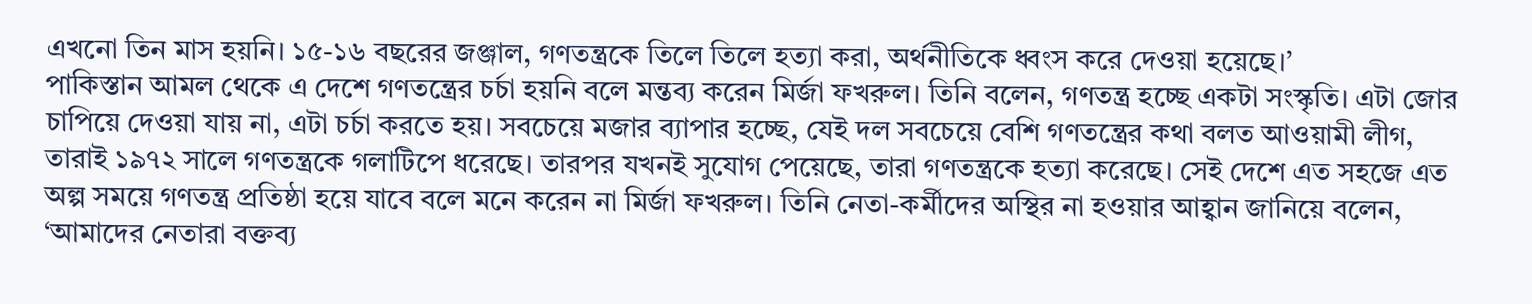এখনো তিন মাস হয়নি। ১৫-১৬ বছরের জঞ্জাল, গণতন্ত্রকে তিলে তিলে হত্যা করা, অর্থনীতিকে ধ্বংস করে দেওয়া হয়েছে।’
পাকিস্তান আমল থেকে এ দেশে গণতন্ত্রের চর্চা হয়নি বলে মন্তব্য করেন মির্জা ফখরুল। তিনি বলেন, গণতন্ত্র হচ্ছে একটা সংস্কৃতি। এটা জোর চাপিয়ে দেওয়া যায় না, এটা চর্চা করতে হয়। সবচেয়ে মজার ব্যাপার হচ্ছে, যেই দল সবচেয়ে বেশি গণতন্ত্রের কথা বলত আওয়ামী লীগ, তারাই ১৯৭২ সালে গণতন্ত্রকে গলাটিপে ধরেছে। তারপর যখনই সুযোগ পেয়েছে, তারা গণতন্ত্রকে হত্যা করেছে। সেই দেশে এত সহজে এত অল্প সময়ে গণতন্ত্র প্রতিষ্ঠা হয়ে যাবে বলে মনে করেন না মির্জা ফখরুল। তিনি নেতা-কর্মীদের অস্থির না হওয়ার আহ্বান জানিয়ে বলেন, ‘আমাদের নেতারা বক্তব্য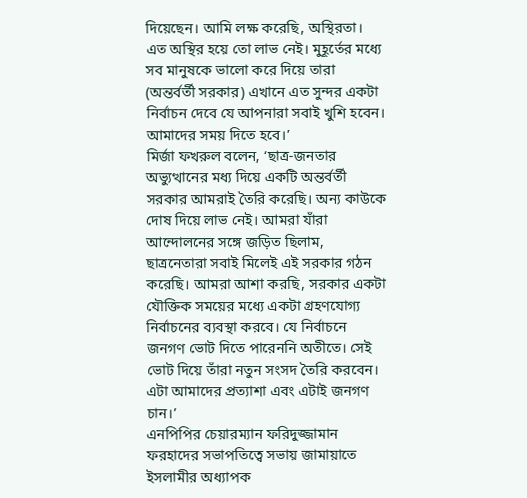দিয়েছেন। আমি লক্ষ করেছি, অস্থিরতা। এত অস্থির হয়ে তো লাভ নেই। মুহূর্তের মধ্যে সব মানুষকে ভালো করে দিয়ে তারা (অন্তর্বর্তী সরকার) এখানে এত সুন্দর একটা নির্বাচন দেবে যে আপনারা সবাই খুশি হবেন। আমাদের সময় দিতে হবে।’
মির্জা ফখরুল বলেন, ‘ছাত্র-জনতার অভ্যুত্থানের মধ্য দিয়ে একটি অন্তর্বর্তী সরকার আমরাই তৈরি করেছি। অন্য কাউকে দোষ দিয়ে লাভ নেই। আমরা যাঁরা আন্দোলনের সঙ্গে জড়িত ছিলাম, ছাত্রনেতারা সবাই মিলেই এই সরকার গঠন করেছি। আমরা আশা করছি, সরকার একটা যৌক্তিক সময়ের মধ্যে একটা গ্রহণযোগ্য নির্বাচনের ব্যবস্থা করবে। যে নির্বাচনে জনগণ ভোট দিতে পারেননি অতীতে। সেই ভোট দিয়ে তাঁরা নতুন সংসদ তৈরি করবেন। এটা আমাদের প্রত্যাশা এবং এটাই জনগণ চান।’
এনপিপির চেয়ারম্যান ফরিদুজ্জামান ফরহাদের সভাপতিত্বে সভায় জামায়াতে ইসলামীর অধ্যাপক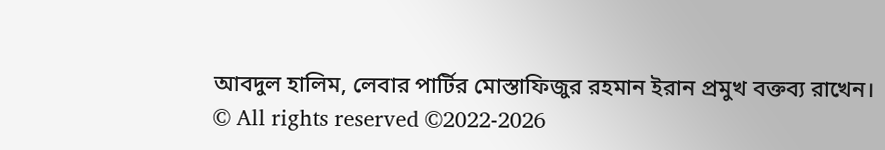আবদুল হালিম, লেবার পার্টির মোস্তাফিজুর রহমান ইরান প্রমুখ বক্তব্য রাখেন।
© All rights reserved ©2022-2026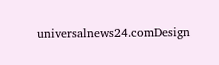universalnews24.comDesign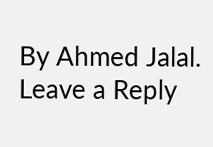By Ahmed Jalal.
Leave a Reply